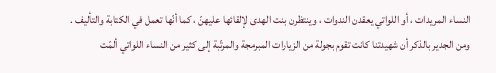النساء المريدات ، أو اللواتي يعقدن الندوات ، وينتظرن بنت الهدى لإلقائها عليهنّ ، كما أنّها تعمل في الكتابة والتأليف .
ومن الجدير بالذكر أن شهيدتنا كانت تقوم بجولة من الزيارات المبرمجة والمرتّبة إلى كثير من النساء اللواتي ألمّت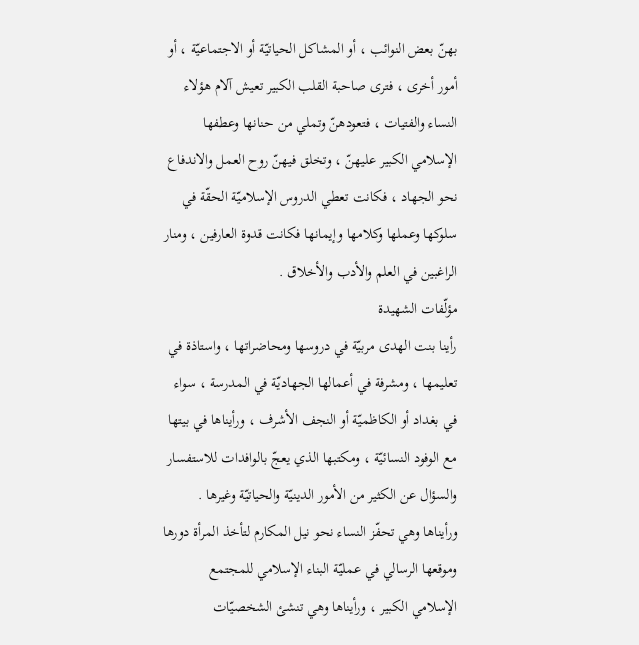بهنّ بعض النوائب ، أو المشاكل الحياتيّة أو الاجتماعيّة ، أو أمور أخرى ، فترى صاحبة القلب الكبير تعيش آلام هؤلاء النساء والفتيات ، فتعودهنّ وتملي من حنانها وعطفها الإسلامي الكبير عليهنّ ، وتخلق فيهنّ روح العمل والاندفاع نحو الجهاد ، فكانت تعطي الدروس الإسلاميّة الحقّة في سلوكها وعملها وكلامها وإيمانها فكانت قدوة العارفين ، ومنار الراغبين في العلم والأدب والأخلاق .
مؤلّفات الشهيدة
رأينا بنت الهدى مربيّة في دروسها ومحاضراتها ، واستاذة في تعليمها ، ومشرفة في أعمالها الجهاديّة في المدرسة ، سواء في بغداد أو الكاظميّة أو النجف الأشرف ، ورأيناها في بيتها مع الوفود النسائيّة ، ومكتبها الذي يعجّ بالوافدات للاستفسار والسؤال عن الكثير من الأمور الدينيّة والحياتيّة وغيرها .
ورأيناها وهي تحفّز النساء نحو نيل المكارم لتأخذ المرأة دورها وموقعها الرسالي في عمليّة البناء الإسلامي للمجتمع الإسلامي الكبير ، ورأيناها وهي تنشئ الشخصيّات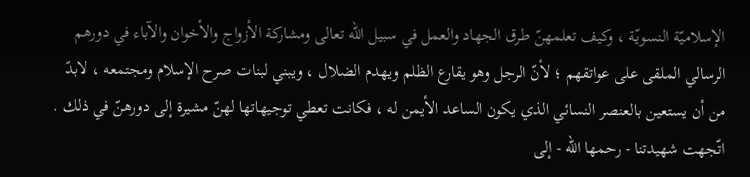الإسلاميّة النسويّة ، وكيف تعلمهنّ طرق الجهاد والعمل في سبيل اللّه تعالى ومشاركة الأزواج والأخوان والآباء في دورهم الرسالي الملقى على عواتقهم ؛ لأنّ الرجل وهو يقارع الظلم ويهدم الضلال ، ويبني لبنات صرح الإسلام ومجتمعه ، لابدّ من أن يستعين بالعنصر النسائي الذي يكون الساعد الأيمن له ، فكانت تعطي توجيهاتها لهنّ مشيرة إلى دورهنّ في ذلك .
اتّجهت شهيدتنا - رحمها اللّه - إلى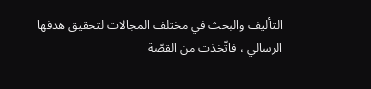التأليف والبحث في مختلف المجالات لتحقيق هدفها الرسالي ، فاتّخذت من القصّة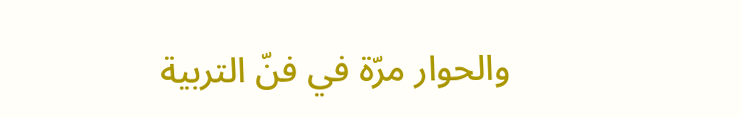والحوار مرّة في فنّ التربية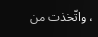، واتّخذت من